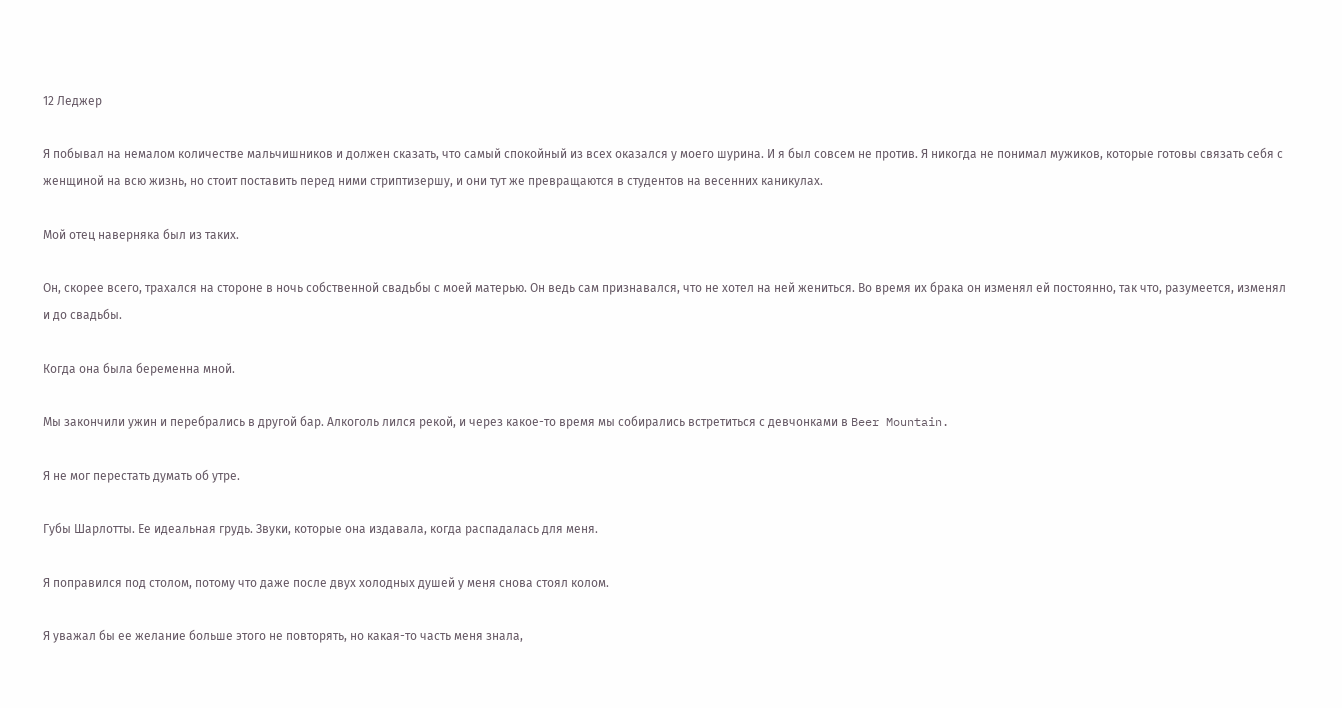12 Леджер

Я побывал на немалом количестве мальчишников и должен сказать, что самый спокойный из всех оказался у моего шурина. И я был совсем не против. Я никогда не понимал мужиков, которые готовы связать себя с женщиной на всю жизнь, но стоит поставить перед ними стриптизершу, и они тут же превращаются в студентов на весенних каникулах.

Мой отец наверняка был из таких.

Он, скорее всего, трахался на стороне в ночь собственной свадьбы с моей матерью. Он ведь сам признавался, что не хотел на ней жениться. Во время их брака он изменял ей постоянно, так что, разумеется, изменял и до свадьбы.

Когда она была беременна мной.

Мы закончили ужин и перебрались в другой бар. Алкоголь лился рекой, и через какое-то время мы собирались встретиться с девчонками в Beer Mountain.

Я не мог перестать думать об утре.

Губы Шарлотты. Ее идеальная грудь. Звуки, которые она издавала, когда распадалась для меня.

Я поправился под столом, потому что даже после двух холодных душей у меня снова стоял колом.

Я уважал бы ее желание больше этого не повторять, но какая-то часть меня знала,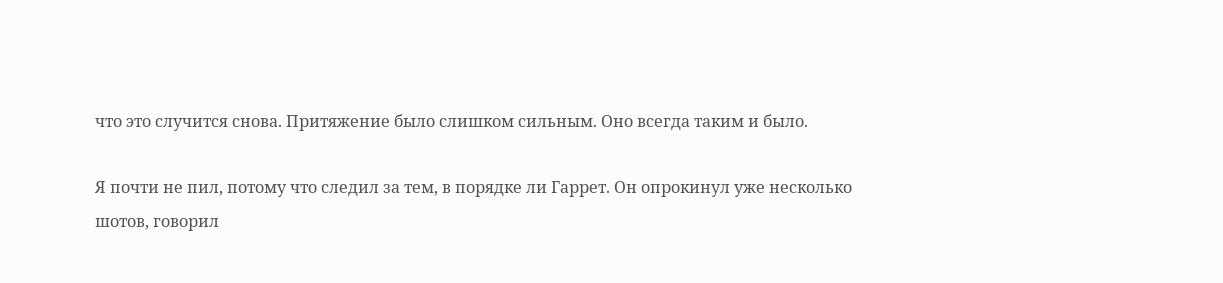что это случится снова. Притяжение было слишком сильным. Оно всегда таким и было.

Я почти не пил, потому что следил за тем, в порядке ли Гаррет. Он опрокинул уже несколько шотов, говорил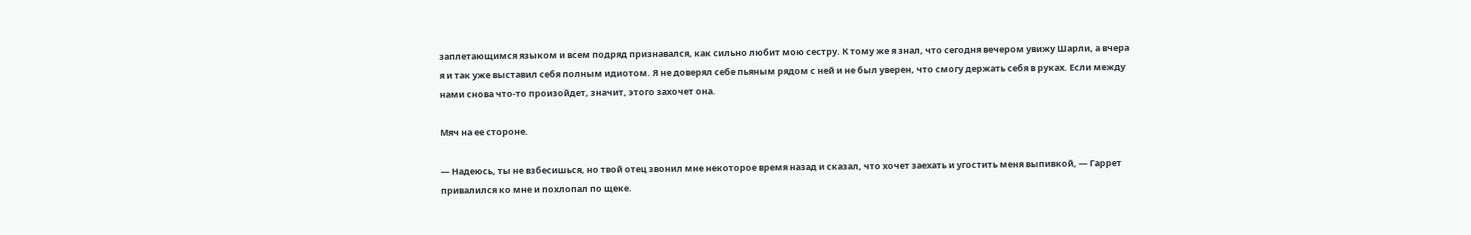заплетающимся языком и всем подряд признавался, как сильно любит мою сестру. К тому же я знал, что сегодня вечером увижу Шарли, а вчера я и так уже выставил себя полным идиотом. Я не доверял себе пьяным рядом с ней и не был уверен, что смогу держать себя в руках. Если между нами снова что-то произойдет, значит, этого захочет она.

Мяч на ее стороне.

— Надеюсь, ты не взбесишься, но твой отец звонил мне некоторое время назад и сказал, что хочет заехать и угостить меня выпивкой, — Гаррет привалился ко мне и похлопал по щеке.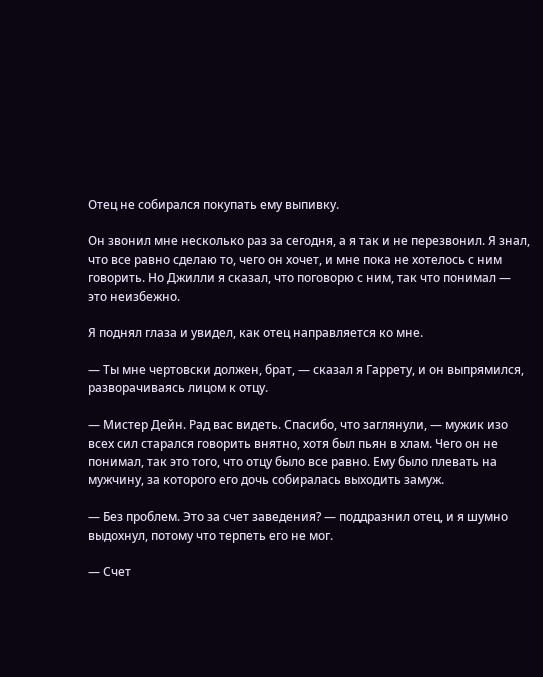Отец не собирался покупать ему выпивку.

Он звонил мне несколько раз за сегодня, а я так и не перезвонил. Я знал, что все равно сделаю то, чего он хочет, и мне пока не хотелось с ним говорить. Но Джилли я сказал, что поговорю с ним, так что понимал — это неизбежно.

Я поднял глаза и увидел, как отец направляется ко мне.

— Ты мне чертовски должен, брат, — сказал я Гаррету, и он выпрямился, разворачиваясь лицом к отцу.

— Мистер Дейн. Рад вас видеть. Спасибо, что заглянули, — мужик изо всех сил старался говорить внятно, хотя был пьян в хлам. Чего он не понимал, так это того, что отцу было все равно. Ему было плевать на мужчину, за которого его дочь собиралась выходить замуж.

— Без проблем. Это за счет заведения? — поддразнил отец, и я шумно выдохнул, потому что терпеть его не мог.

— Счет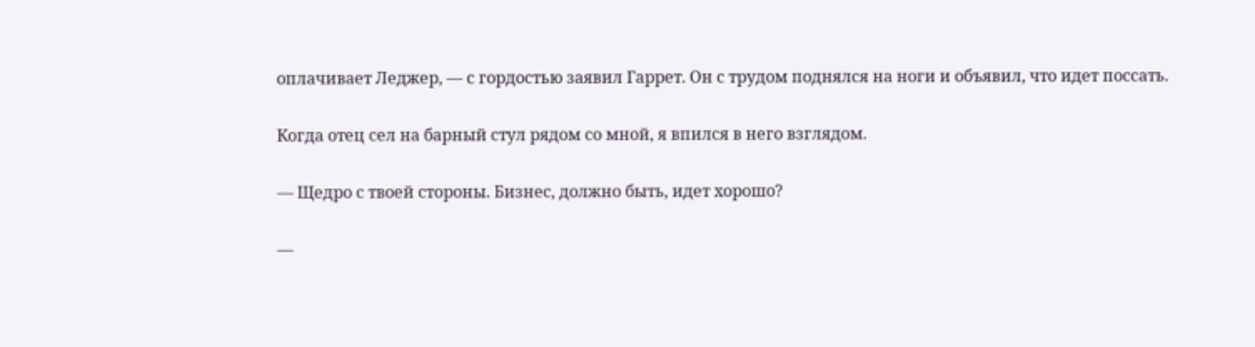оплачивает Леджер, — с гордостью заявил Гаррет. Он с трудом поднялся на ноги и объявил, что идет поссать.

Когда отец сел на барный стул рядом со мной, я впился в него взглядом.

— Щедро с твоей стороны. Бизнес, должно быть, идет хорошо?

—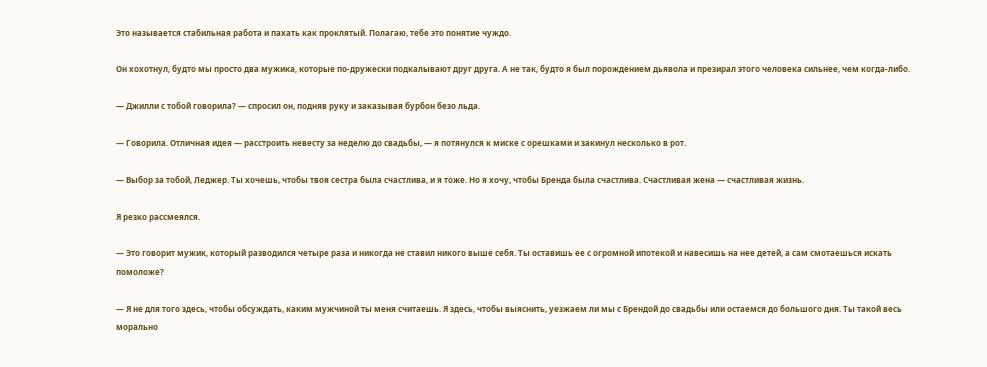Это называется стабильная работа и пахать как проклятый. Полагаю, тебе это понятие чуждо.

Он хохотнул, будто мы просто два мужика, которые по-дружески подкалывают друг друга. А не так, будто я был порождением дьявола и презирал этого человека сильнее, чем когда-либо.

— Джилли с тобой говорила? — спросил он, подняв руку и заказывая бурбон безо льда.

— Говорила. Отличная идея — расстроить невесту за неделю до свадьбы, — я потянулся к миске с орешками и закинул несколько в рот.

— Выбор за тобой, Леджер. Ты хочешь, чтобы твоя сестра была счастлива, и я тоже. Но я хочу, чтобы Бренда была счастлива. Счастливая жена — счастливая жизнь.

Я резко рассмеялся.

— Это говорит мужик, который разводился четыре раза и никогда не ставил никого выше себя. Ты оставишь ее с огромной ипотекой и навесишь на нее детей, а сам смотаешься искать помоложе?

— Я не для того здесь, чтобы обсуждать, каким мужчиной ты меня считаешь. Я здесь, чтобы выяснить, уезжаем ли мы с Брендой до свадьбы или остаемся до большого дня. Ты такой весь морально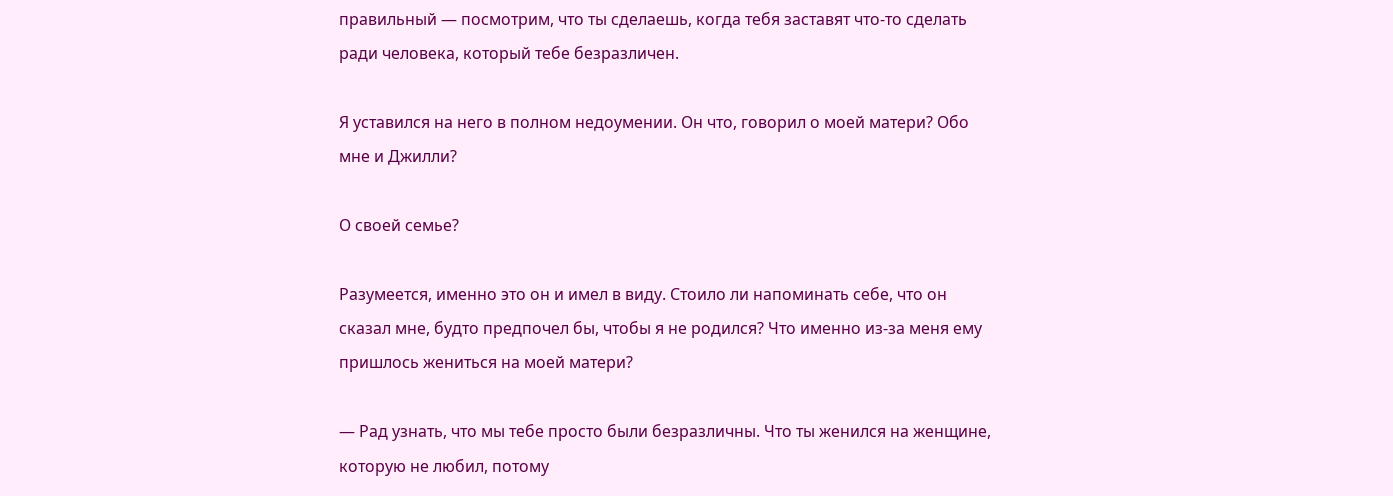правильный — посмотрим, что ты сделаешь, когда тебя заставят что-то сделать ради человека, который тебе безразличен.

Я уставился на него в полном недоумении. Он что, говорил о моей матери? Обо мне и Джилли?

О своей семье?

Разумеется, именно это он и имел в виду. Стоило ли напоминать себе, что он сказал мне, будто предпочел бы, чтобы я не родился? Что именно из-за меня ему пришлось жениться на моей матери?

— Рад узнать, что мы тебе просто были безразличны. Что ты женился на женщине, которую не любил, потому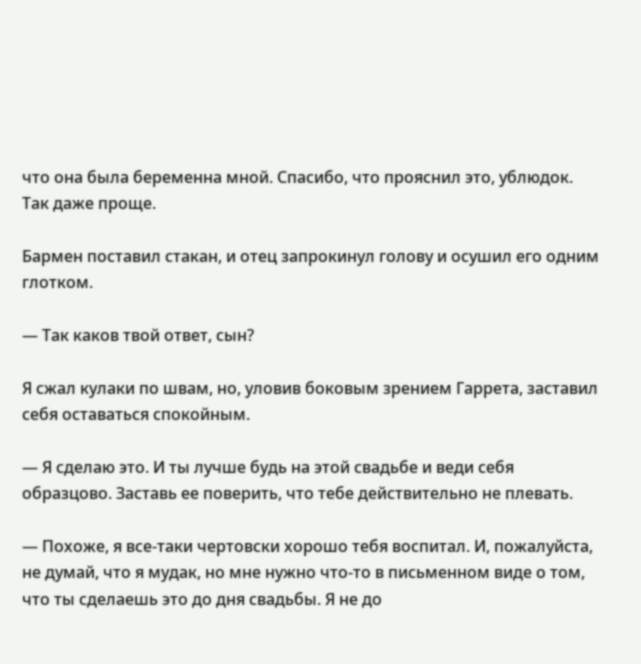что она была беременна мной. Спасибо, что прояснил это, ублюдок. Так даже проще.

Бармен поставил стакан, и отец запрокинул голову и осушил его одним глотком.

— Так каков твой ответ, сын?

Я сжал кулаки по швам, но, уловив боковым зрением Гаррета, заставил себя оставаться спокойным.

— Я сделаю это. И ты лучше будь на этой свадьбе и веди себя образцово. Заставь ее поверить, что тебе действительно не плевать.

— Похоже, я все-таки чертовски хорошо тебя воспитал. И, пожалуйста, не думай, что я мудак, но мне нужно что-то в письменном виде о том, что ты сделаешь это до дня свадьбы. Я не до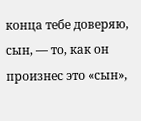конца тебе доверяю, сын, — то, как он произнес это «сын»,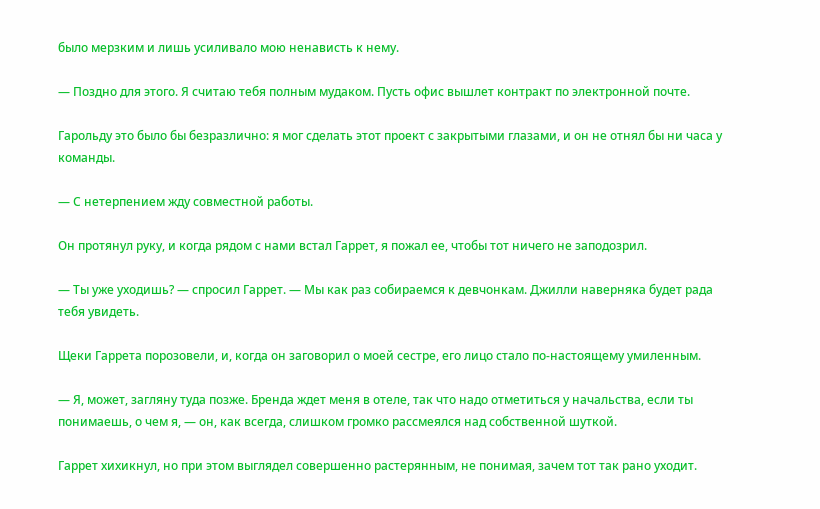было мерзким и лишь усиливало мою ненависть к нему.

— Поздно для этого. Я считаю тебя полным мудаком. Пусть офис вышлет контракт по электронной почте.

Гарольду это было бы безразлично: я мог сделать этот проект с закрытыми глазами, и он не отнял бы ни часа у команды.

— С нетерпением жду совместной работы.

Он протянул руку, и когда рядом с нами встал Гаррет, я пожал ее, чтобы тот ничего не заподозрил.

— Ты уже уходишь? — спросил Гаррет. — Мы как раз собираемся к девчонкам. Джилли наверняка будет рада тебя увидеть.

Щеки Гаррета порозовели, и, когда он заговорил о моей сестре, его лицо стало по-настоящему умиленным.

— Я, может, загляну туда позже. Бренда ждет меня в отеле, так что надо отметиться у начальства, если ты понимаешь, о чем я, — он, как всегда, слишком громко рассмеялся над собственной шуткой.

Гаррет хихикнул, но при этом выглядел совершенно растерянным, не понимая, зачем тот так рано уходит.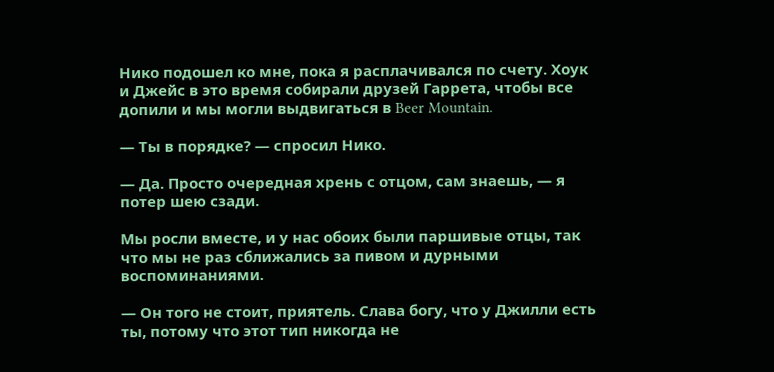Нико подошел ко мне, пока я расплачивался по счету. Хоук и Джейс в это время собирали друзей Гаррета, чтобы все допили и мы могли выдвигаться в Beer Mountain.

— Ты в порядке? — спросил Нико.

— Да. Просто очередная хрень с отцом, сам знаешь, — я потер шею сзади.

Мы росли вместе, и у нас обоих были паршивые отцы, так что мы не раз сближались за пивом и дурными воспоминаниями.

— Он того не стоит, приятель. Слава богу, что у Джилли есть ты, потому что этот тип никогда не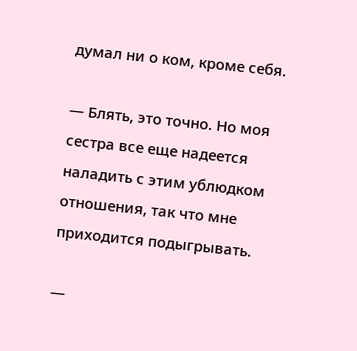думал ни о ком, кроме себя.

— Блять, это точно. Но моя сестра все еще надеется наладить с этим ублюдком отношения, так что мне приходится подыгрывать.

—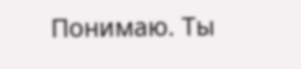Понимаю. Ты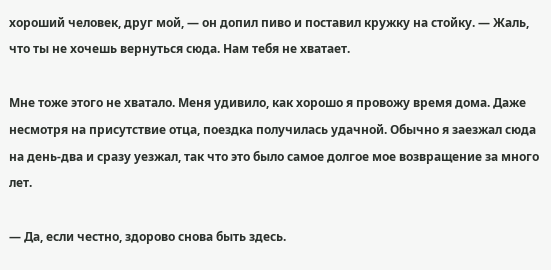хороший человек, друг мой, — он допил пиво и поставил кружку на стойку. — Жаль, что ты не хочешь вернуться сюда. Нам тебя не хватает.

Мне тоже этого не хватало. Меня удивило, как хорошо я провожу время дома. Даже несмотря на присутствие отца, поездка получилась удачной. Обычно я заезжал сюда на день-два и сразу уезжал, так что это было самое долгое мое возвращение за много лет.

— Да, если честно, здорово снова быть здесь.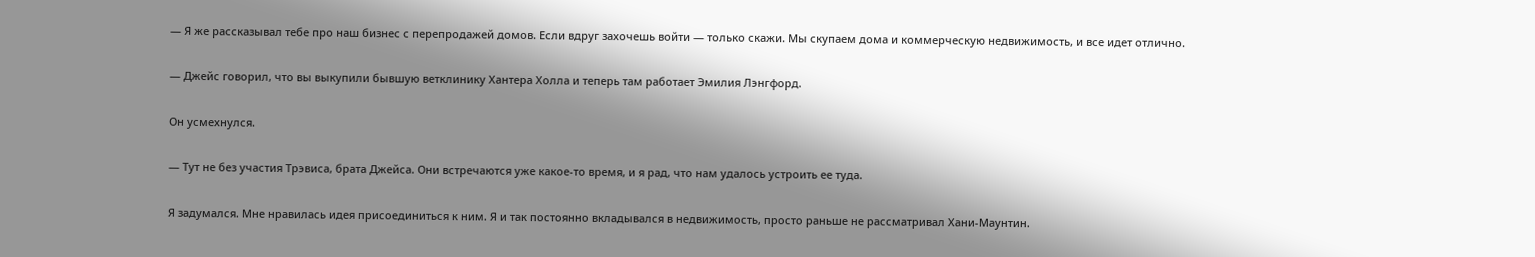— Я же рассказывал тебе про наш бизнес с перепродажей домов. Если вдруг захочешь войти — только скажи. Мы скупаем дома и коммерческую недвижимость, и все идет отлично.

— Джейс говорил, что вы выкупили бывшую ветклинику Хантера Холла и теперь там работает Эмилия Лэнгфорд.

Он усмехнулся.

— Тут не без участия Трэвиса, брата Джейса. Они встречаются уже какое-то время, и я рад, что нам удалось устроить ее туда.

Я задумался. Мне нравилась идея присоединиться к ним. Я и так постоянно вкладывался в недвижимость, просто раньше не рассматривал Хани-Маунтин.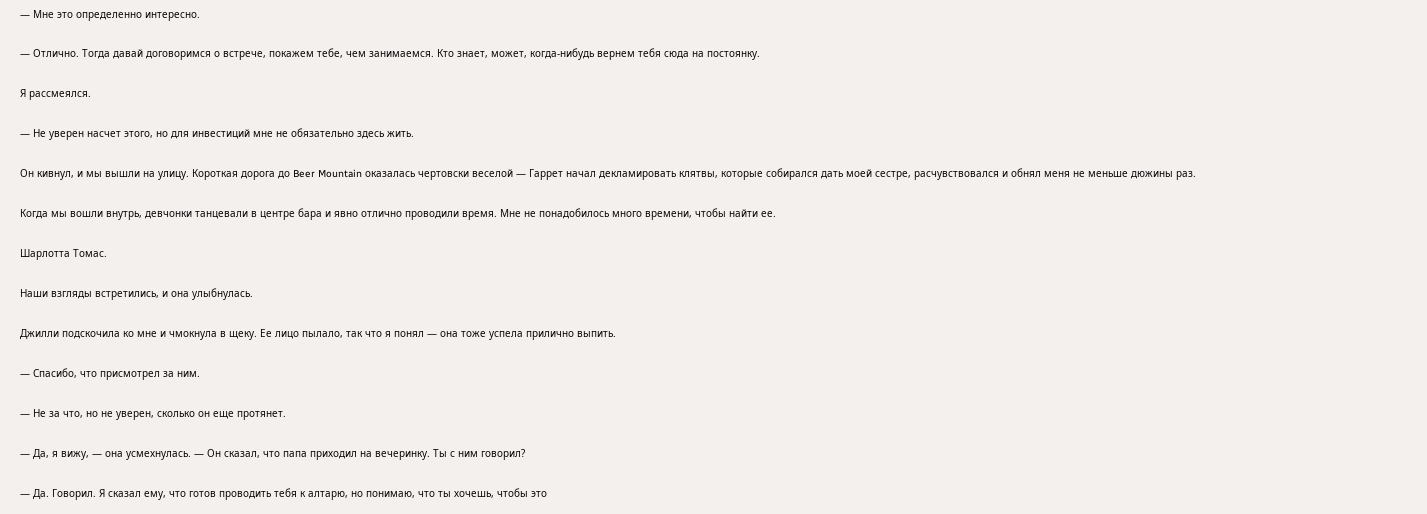— Мне это определенно интересно.

— Отлично. Тогда давай договоримся о встрече, покажем тебе, чем занимаемся. Кто знает, может, когда-нибудь вернем тебя сюда на постоянку.

Я рассмеялся.

— Не уверен насчет этого, но для инвестиций мне не обязательно здесь жить.

Он кивнул, и мы вышли на улицу. Короткая дорога до Beer Mountain оказалась чертовски веселой — Гаррет начал декламировать клятвы, которые собирался дать моей сестре, расчувствовался и обнял меня не меньше дюжины раз.

Когда мы вошли внутрь, девчонки танцевали в центре бара и явно отлично проводили время. Мне не понадобилось много времени, чтобы найти ее.

Шарлотта Томас.

Наши взгляды встретились, и она улыбнулась.

Джилли подскочила ко мне и чмокнула в щеку. Ее лицо пылало, так что я понял — она тоже успела прилично выпить.

— Спасибо, что присмотрел за ним.

— Не за что, но не уверен, сколько он еще протянет.

— Да, я вижу, — она усмехнулась. — Он сказал, что папа приходил на вечеринку. Ты с ним говорил?

— Да. Говорил. Я сказал ему, что готов проводить тебя к алтарю, но понимаю, что ты хочешь, чтобы это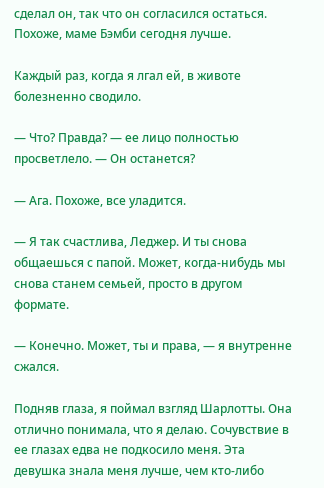сделал он, так что он согласился остаться. Похоже, маме Бэмби сегодня лучше.

Каждый раз, когда я лгал ей, в животе болезненно сводило.

— Что? Правда? — ее лицо полностью просветлело. — Он останется?

— Ага. Похоже, все уладится.

— Я так счастлива, Леджер. И ты снова общаешься с папой. Может, когда-нибудь мы снова станем семьей, просто в другом формате.

— Конечно. Может, ты и права, — я внутренне сжался.

Подняв глаза, я поймал взгляд Шарлотты. Она отлично понимала, что я делаю. Сочувствие в ее глазах едва не подкосило меня. Эта девушка знала меня лучше, чем кто-либо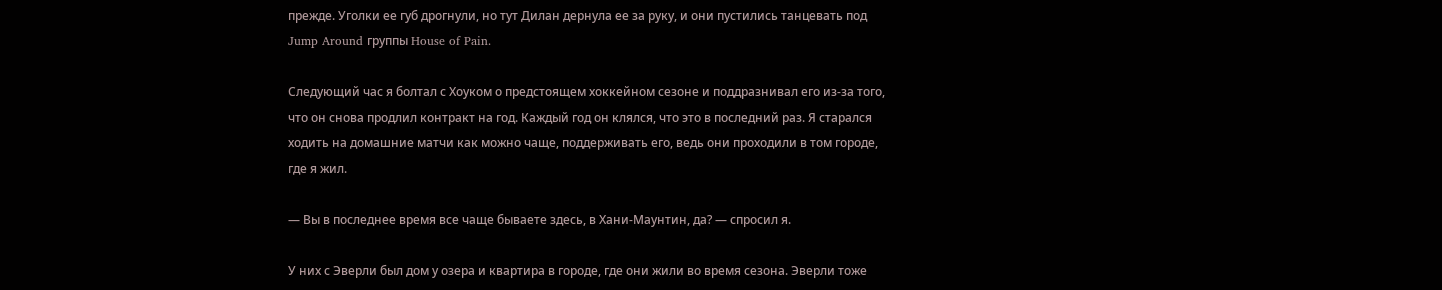прежде. Уголки ее губ дрогнули, но тут Дилан дернула ее за руку, и они пустились танцевать под Jump Around группы House of Pain.

Следующий час я болтал с Хоуком о предстоящем хоккейном сезоне и поддразнивал его из-за того, что он снова продлил контракт на год. Каждый год он клялся, что это в последний раз. Я старался ходить на домашние матчи как можно чаще, поддерживать его, ведь они проходили в том городе, где я жил.

— Вы в последнее время все чаще бываете здесь, в Хани-Маунтин, да? — спросил я.

У них с Эверли был дом у озера и квартира в городе, где они жили во время сезона. Эверли тоже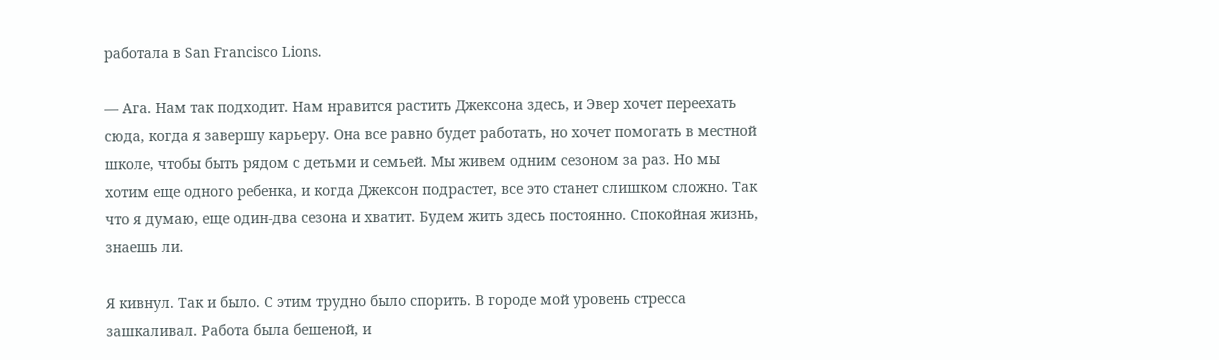работала в San Francisco Lions.

— Ага. Нам так подходит. Нам нравится растить Джексона здесь, и Эвер хочет переехать сюда, когда я завершу карьеру. Она все равно будет работать, но хочет помогать в местной школе, чтобы быть рядом с детьми и семьей. Мы живем одним сезоном за раз. Но мы хотим еще одного ребенка, и когда Джексон подрастет, все это станет слишком сложно. Так что я думаю, еще один-два сезона и хватит. Будем жить здесь постоянно. Спокойная жизнь, знаешь ли.

Я кивнул. Так и было. С этим трудно было спорить. В городе мой уровень стресса зашкаливал. Работа была бешеной, и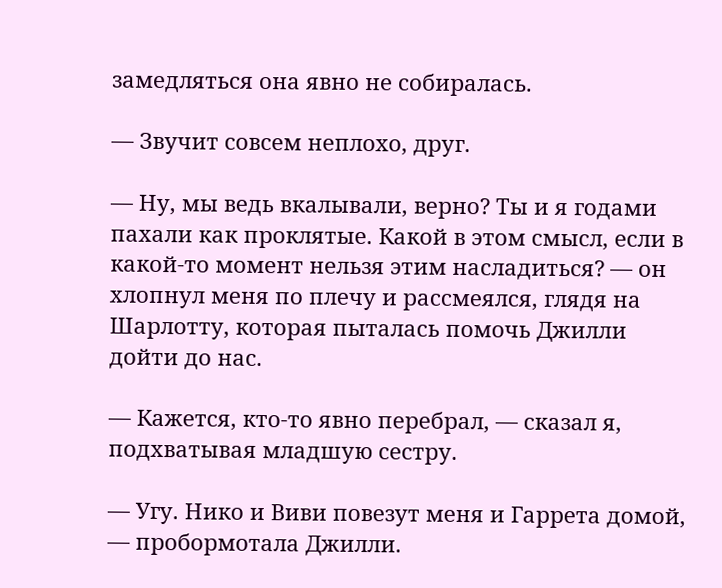замедляться она явно не собиралась.

— Звучит совсем неплохо, друг.

— Ну, мы ведь вкалывали, верно? Ты и я годами пахали как проклятые. Какой в этом смысл, если в какой-то момент нельзя этим насладиться? — он хлопнул меня по плечу и рассмеялся, глядя на Шарлотту, которая пыталась помочь Джилли дойти до нас.

— Кажется, кто-то явно перебрал, — сказал я, подхватывая младшую сестру.

— Угу. Нико и Виви повезут меня и Гаррета домой, — пробормотала Джилли.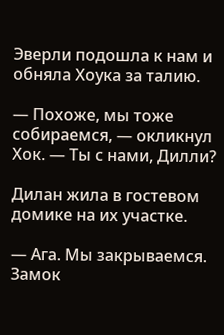Эверли подошла к нам и обняла Хоука за талию.

— Похоже, мы тоже собираемся, — окликнул Хок. — Ты с нами, Дилли?

Дилан жила в гостевом домике на их участке.

— Ага. Мы закрываемся. Замок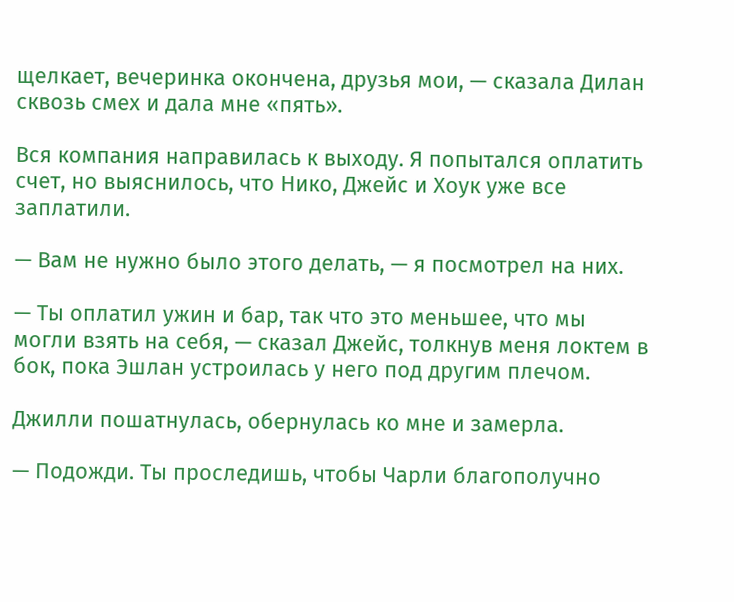щелкает, вечеринка окончена, друзья мои, — сказала Дилан сквозь смех и дала мне «пять».

Вся компания направилась к выходу. Я попытался оплатить счет, но выяснилось, что Нико, Джейс и Хоук уже все заплатили.

— Вам не нужно было этого делать, — я посмотрел на них.

— Ты оплатил ужин и бар, так что это меньшее, что мы могли взять на себя, — сказал Джейс, толкнув меня локтем в бок, пока Эшлан устроилась у него под другим плечом.

Джилли пошатнулась, обернулась ко мне и замерла.

— Подожди. Ты проследишь, чтобы Чарли благополучно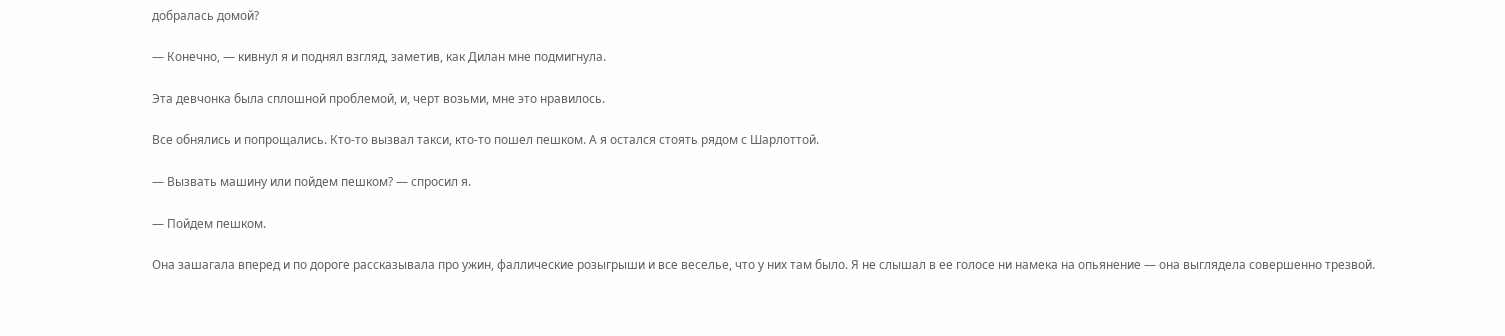добралась домой?

— Конечно, — кивнул я и поднял взгляд, заметив, как Дилан мне подмигнула.

Эта девчонка была сплошной проблемой, и, черт возьми, мне это нравилось.

Все обнялись и попрощались. Кто-то вызвал такси, кто-то пошел пешком. А я остался стоять рядом с Шарлоттой.

— Вызвать машину или пойдем пешком? — спросил я.

— Пойдем пешком.

Она зашагала вперед и по дороге рассказывала про ужин, фаллические розыгрыши и все веселье, что у них там было. Я не слышал в ее голосе ни намека на опьянение — она выглядела совершенно трезвой.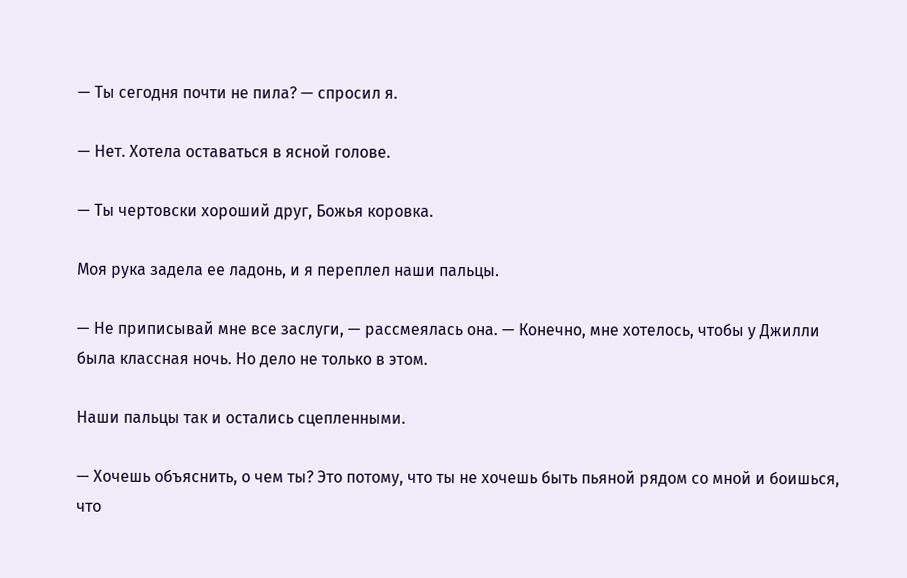— Ты сегодня почти не пила? — спросил я.

— Нет. Хотела оставаться в ясной голове.

— Ты чертовски хороший друг, Божья коровка.

Моя рука задела ее ладонь, и я переплел наши пальцы.

— Не приписывай мне все заслуги, — рассмеялась она. — Конечно, мне хотелось, чтобы у Джилли была классная ночь. Но дело не только в этом.

Наши пальцы так и остались сцепленными.

— Хочешь объяснить, о чем ты? Это потому, что ты не хочешь быть пьяной рядом со мной и боишься, что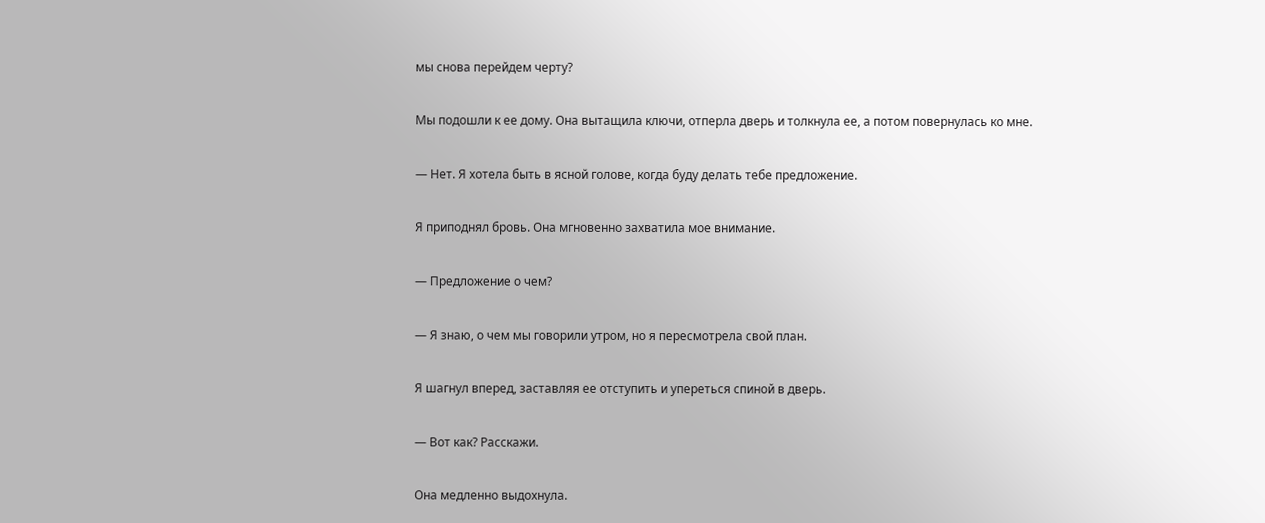мы снова перейдем черту?

Мы подошли к ее дому. Она вытащила ключи, отперла дверь и толкнула ее, а потом повернулась ко мне.

— Нет. Я хотела быть в ясной голове, когда буду делать тебе предложение.

Я приподнял бровь. Она мгновенно захватила мое внимание.

— Предложение о чем?

— Я знаю, о чем мы говорили утром, но я пересмотрела свой план.

Я шагнул вперед, заставляя ее отступить и упереться спиной в дверь.

— Вот как? Расскажи.

Она медленно выдохнула.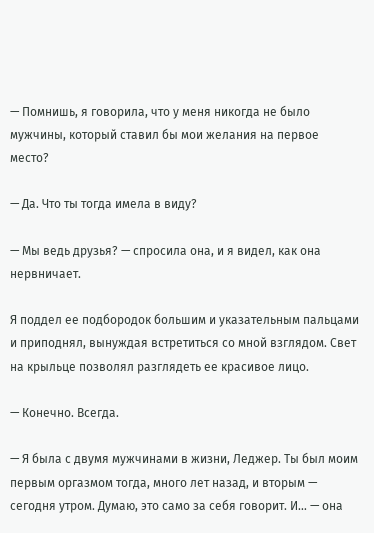— Помнишь, я говорила, что у меня никогда не было мужчины, который ставил бы мои желания на первое место?

— Да. Что ты тогда имела в виду?

— Мы ведь друзья? — спросила она, и я видел, как она нервничает.

Я поддел ее подбородок большим и указательным пальцами и приподнял, вынуждая встретиться со мной взглядом. Свет на крыльце позволял разглядеть ее красивое лицо.

— Конечно. Всегда.

— Я была с двумя мужчинами в жизни, Леджер. Ты был моим первым оргазмом тогда, много лет назад, и вторым — сегодня утром. Думаю, это само за себя говорит. И… — она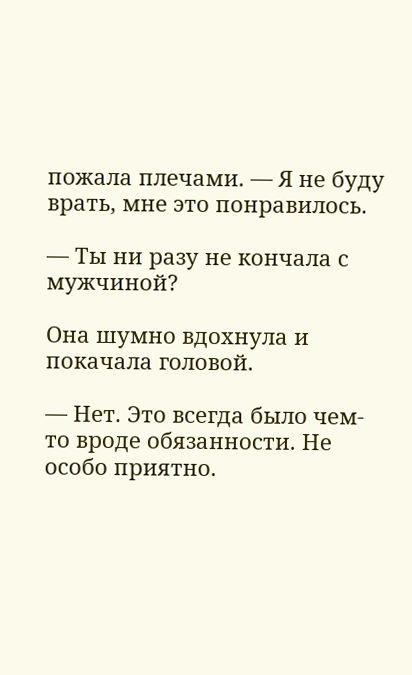пожала плечами. — Я не буду врать, мне это понравилось.

— Ты ни разу не кончала с мужчиной?

Она шумно вдохнула и покачала головой.

— Нет. Это всегда было чем-то вроде обязанности. Не особо приятно.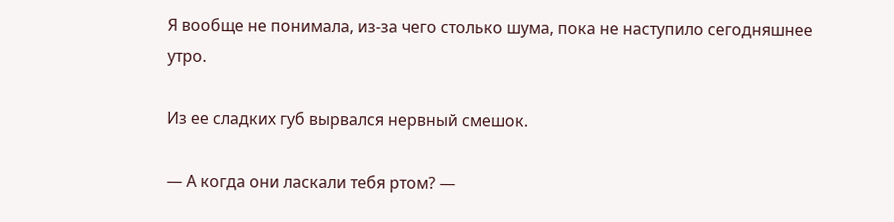Я вообще не понимала, из-за чего столько шума, пока не наступило сегодняшнее утро.

Из ее сладких губ вырвался нервный смешок.

— А когда они ласкали тебя ртом? —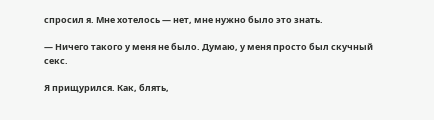спросил я. Мне хотелось — нет, мне нужно было это знать.

— Ничего такого у меня не было. Думаю, у меня просто был скучный секс.

Я прищурился. Как, блять,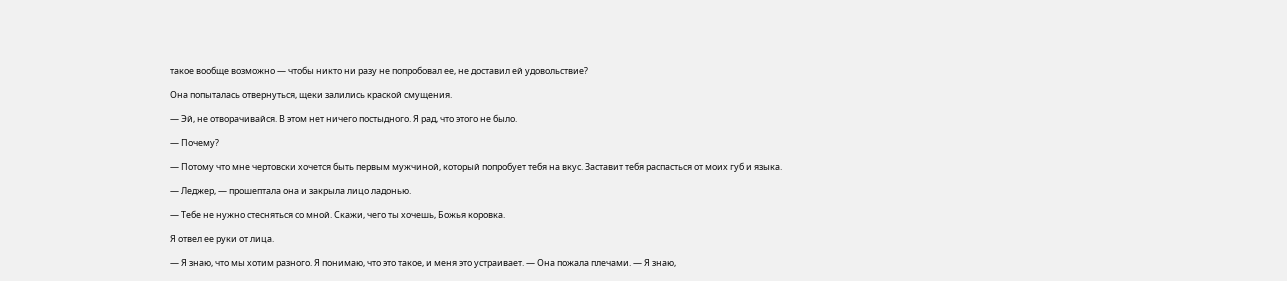такое вообще возможно — чтобы никто ни разу не попробовал ее, не доставил ей удовольствие?

Она попыталась отвернуться, щеки залились краской смущения.

— Эй, не отворачивайся. В этом нет ничего постыдного. Я рад, что этого не было.

— Почему?

— Потому что мне чертовски хочется быть первым мужчиной, который попробует тебя на вкус. Заставит тебя распасться от моих губ и языка.

— Леджер, — прошептала она и закрыла лицо ладонью.

— Тебе не нужно стесняться со мной. Скажи, чего ты хочешь, Божья коровка.

Я отвел ее руки от лица.

— Я знаю, что мы хотим разного. Я понимаю, что это такое, и меня это устраивает. — Она пожала плечами. — Я знаю,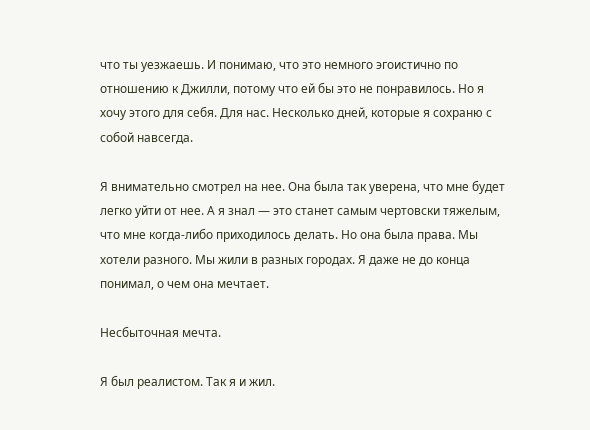что ты уезжаешь. И понимаю, что это немного эгоистично по отношению к Джилли, потому что ей бы это не понравилось. Но я хочу этого для себя. Для нас. Несколько дней, которые я сохраню с собой навсегда.

Я внимательно смотрел на нее. Она была так уверена, что мне будет легко уйти от нее. А я знал — это станет самым чертовски тяжелым, что мне когда-либо приходилось делать. Но она была права. Мы хотели разного. Мы жили в разных городах. Я даже не до конца понимал, о чем она мечтает.

Несбыточная мечта.

Я был реалистом. Так я и жил.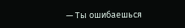— Ты ошибаешься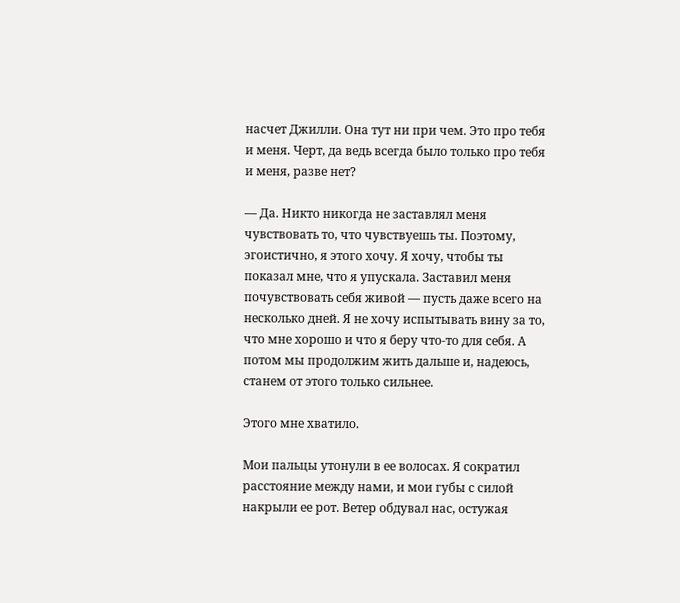насчет Джилли. Она тут ни при чем. Это про тебя и меня. Черт, да ведь всегда было только про тебя и меня, разве нет?

— Да. Никто никогда не заставлял меня чувствовать то, что чувствуешь ты. Поэтому, эгоистично, я этого хочу. Я хочу, чтобы ты показал мне, что я упускала. Заставил меня почувствовать себя живой — пусть даже всего на несколько дней. Я не хочу испытывать вину за то, что мне хорошо и что я беру что-то для себя. А потом мы продолжим жить дальше и, надеюсь, станем от этого только сильнее.

Этого мне хватило.

Мои пальцы утонули в ее волосах. Я сократил расстояние между нами, и мои губы с силой накрыли ее рот. Ветер обдувал нас, остужая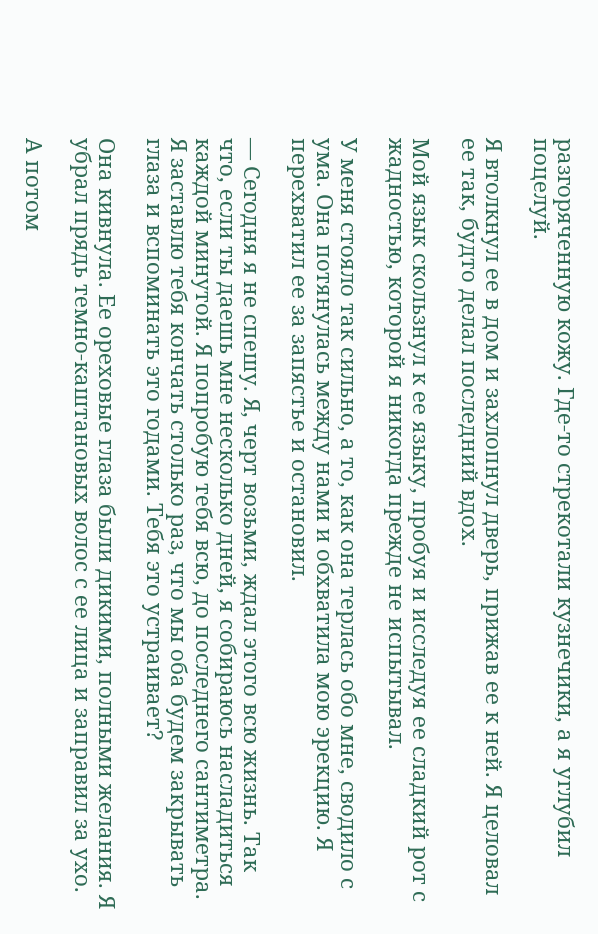разгоряченную кожу. Где-то стрекотали кузнечики, а я углубил поцелуй.

Я втолкнул ее в дом и захлопнул дверь, прижав ее к ней. Я целовал ее так, будто делал последний вдох.

Мой язык скользнул к ее языку, пробуя и исследуя ее сладкий рот с жадностью, которой я никогда прежде не испытывал.

У меня стояло так сильно, а то, как она терлась обо мне, сводило с ума. Она потянулась между нами и обхватила мою эрекцию. Я перехватил ее за запястье и остановил.

— Сегодня я не спешу. Я, черт возьми, ждал этого всю жизнь. Так что, если ты даешь мне несколько дней, я собираюсь насладиться каждой минутой. Я попробую тебя всю, до последнего сантиметра. Я заставлю тебя кончать столько раз, что мы оба будем закрывать глаза и вспоминать это годами. Тебя это устраивает?

Она кивнула. Ее ореховые глаза были дикими, полными желания. Я убрал прядь темно-каштановых волос с ее лица и заправил за ухо.

А потом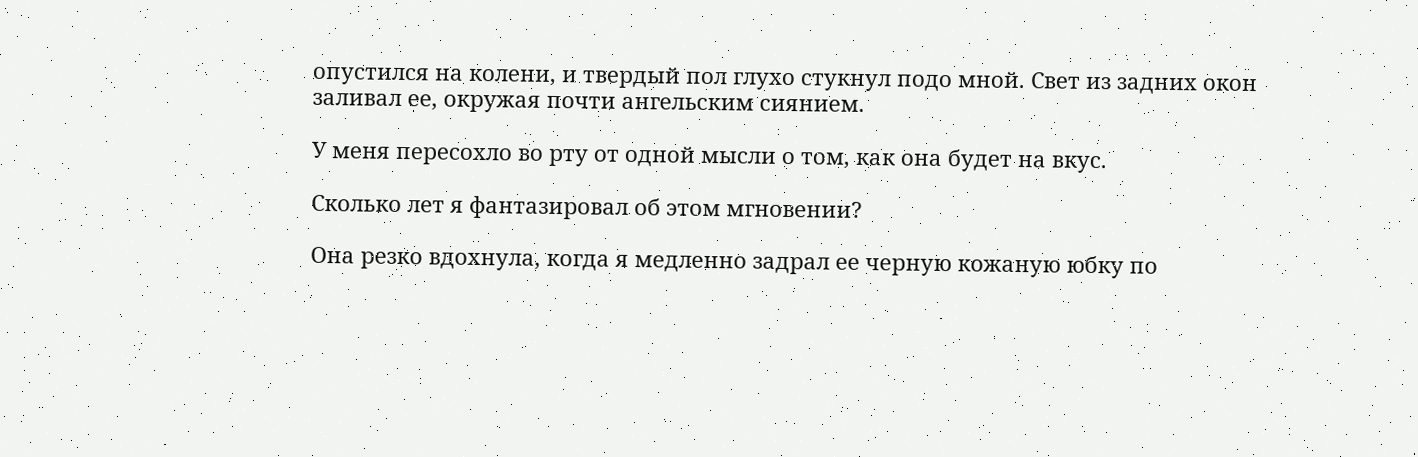опустился на колени, и твердый пол глухо стукнул подо мной. Свет из задних окон заливал ее, окружая почти ангельским сиянием.

У меня пересохло во рту от одной мысли о том, как она будет на вкус.

Сколько лет я фантазировал об этом мгновении?

Она резко вдохнула, когда я медленно задрал ее черную кожаную юбку по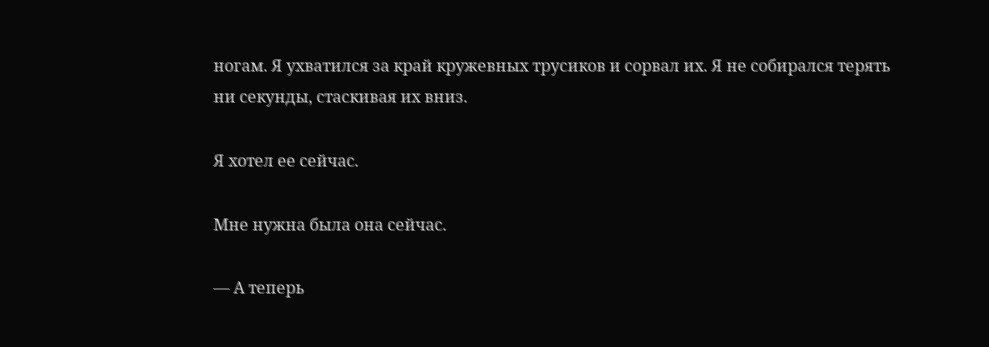ногам. Я ухватился за край кружевных трусиков и сорвал их. Я не собирался терять ни секунды, стаскивая их вниз.

Я хотел ее сейчас.

Мне нужна была она сейчас.

— А теперь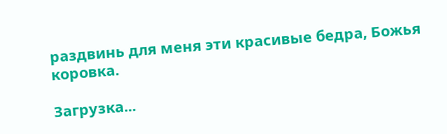раздвинь для меня эти красивые бедра, Божья коровка.

Загрузка...